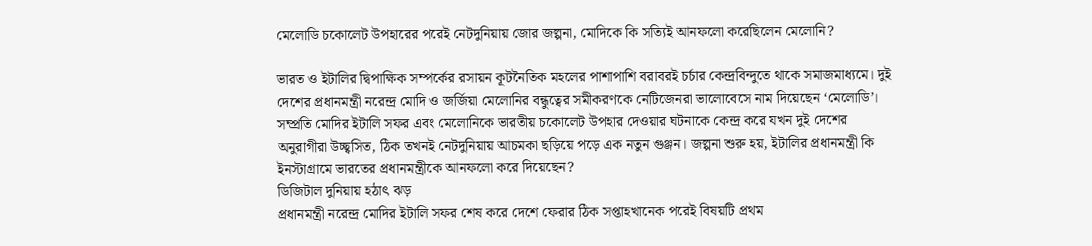মেলোডি চকোলেট উপহারের পরেই নেটদুনিয়ায় জোর জল্পনা, মোদিকে কি সত্যিই আনফলো করেছিলেন মেলোনি?

ভারত ও ইটালির দ্বিপাক্ষিক সম্পর্কের রসায়ন কূটনৈতিক মহলের পাশাপাশি বরাবরই চর্চার কেন্দ্রবিন্দুতে থাকে সমাজমাধ্যমে। দুই দেশের প্রধানমন্ত্রী নরেন্দ্র মোদি ও জর্জিয়া মেলোনির বন্ধুত্বের সমীকরণকে নেটিজেনরা ভালোবেসে নাম দিয়েছেন ‘মেলোডি’। সম্প্রতি মোদির ইটালি সফর এবং মেলোনিকে ভারতীয় চকোলেট উপহার দেওয়ার ঘটনাকে কেন্দ্র করে যখন দুই দেশের অনুরাগীরা উচ্ছ্বসিত, ঠিক তখনই নেটদুনিয়ায় আচমকা ছড়িয়ে পড়ে এক নতুন গুঞ্জন। জল্পনা শুরু হয়, ইটালির প্রধানমন্ত্রী কি ইনস্টাগ্রামে ভারতের প্রধানমন্ত্রীকে আনফলো করে দিয়েছেন?
ডিজিটাল দুনিয়ায় হঠাৎ ঝড়
প্রধানমন্ত্রী নরেন্দ্র মোদির ইটালি সফর শেষ করে দেশে ফেরার ঠিক সপ্তাহখানেক পরেই বিষয়টি প্রথম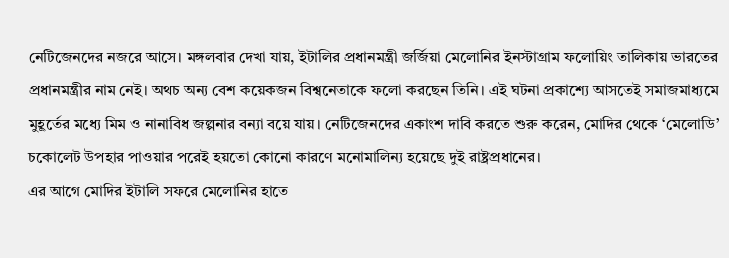নেটিজেনদের নজরে আসে। মঙ্গলবার দেখা যায়, ইটালির প্রধানমন্ত্রী জর্জিয়া মেলোনির ইনস্টাগ্রাম ফলোয়িং তালিকায় ভারতের প্রধানমন্ত্রীর নাম নেই। অথচ অন্য বেশ কয়েকজন বিশ্বনেতাকে ফলো করছেন তিনি। এই ঘটনা প্রকাশ্যে আসতেই সমাজমাধ্যমে মুহূর্তের মধ্যে মিম ও নানাবিধ জল্পনার বন্যা বয়ে যায়। নেটিজেনদের একাংশ দাবি করতে শুরু করেন, মোদির থেকে ‘মেলোডি’ চকোলেট উপহার পাওয়ার পরেই হয়তো কোনো কারণে মনোমালিন্য হয়েছে দুই রাষ্ট্রপ্রধানের।
এর আগে মোদির ইটালি সফরে মেলোনির হাতে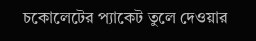চকোলেটের প্যাকেট তুলে দেওয়ার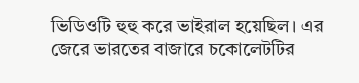ভিডিওটি হুহু করে ভাইরাল হয়েছিল। এর জেরে ভারতের বাজারে চকোলেটটির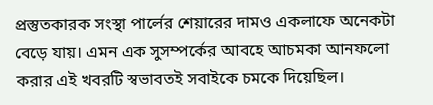প্রস্তুতকারক সংস্থা পার্লের শেয়ারের দামও একলাফে অনেকটা বেড়ে যায়। এমন এক সুসম্পর্কের আবহে আচমকা আনফলো করার এই খবরটি স্বভাবতই সবাইকে চমকে দিয়েছিল।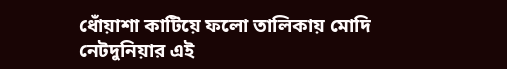ধোঁয়াশা কাটিয়ে ফলো তালিকায় মোদি
নেটদুনিয়ার এই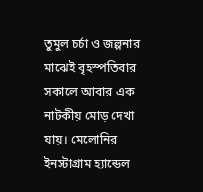তুমুল চর্চা ও জল্পনার মাঝেই বৃহস্পতিবার সকালে আবার এক নাটকীয় মোড় দেখা যায়। মেলোনির ইনস্টাগ্রাম হ্যান্ডেল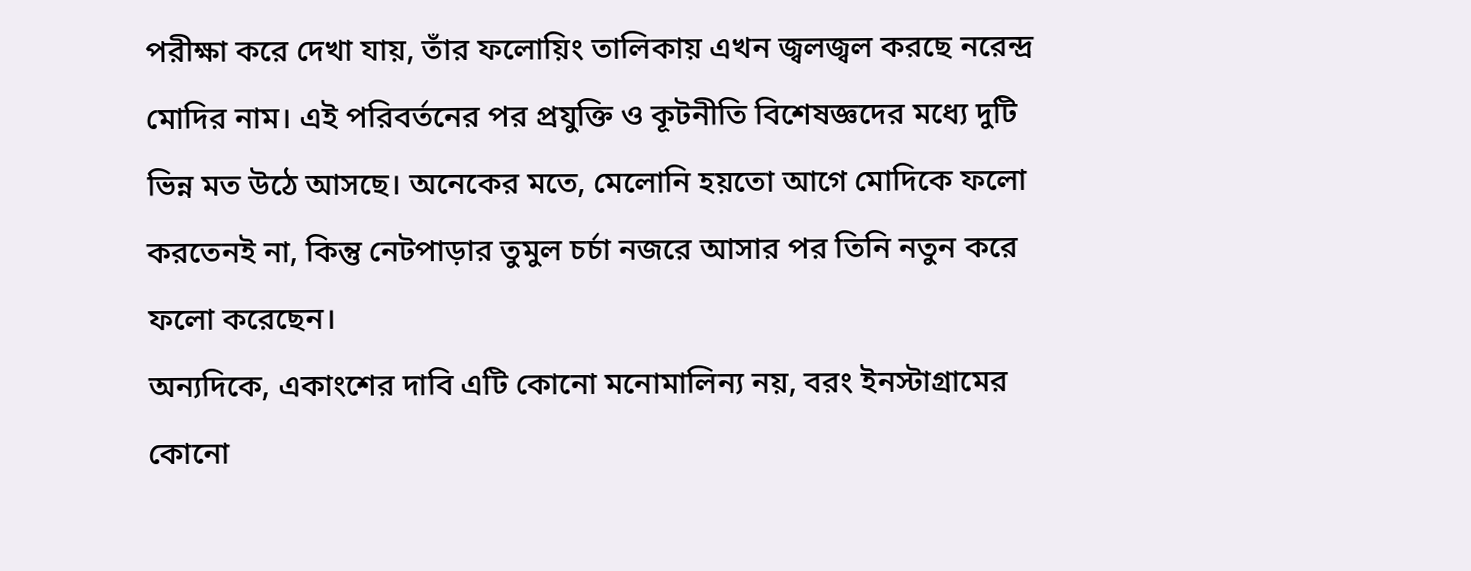পরীক্ষা করে দেখা যায়, তাঁর ফলোয়িং তালিকায় এখন জ্বলজ্বল করছে নরেন্দ্র মোদির নাম। এই পরিবর্তনের পর প্রযুক্তি ও কূটনীতি বিশেষজ্ঞদের মধ্যে দুটি ভিন্ন মত উঠে আসছে। অনেকের মতে, মেলোনি হয়তো আগে মোদিকে ফলো করতেনই না, কিন্তু নেটপাড়ার তুমুল চর্চা নজরে আসার পর তিনি নতুন করে ফলো করেছেন।
অন্যদিকে, একাংশের দাবি এটি কোনো মনোমালিন্য নয়, বরং ইনস্টাগ্রামের কোনো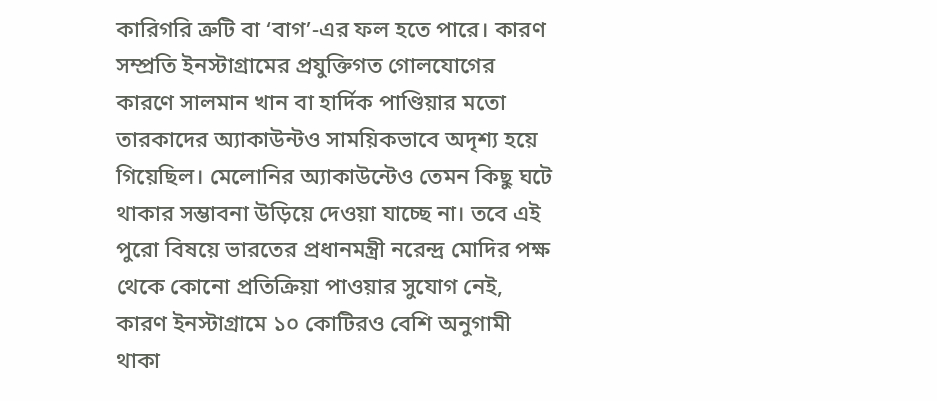কারিগরি ত্রুটি বা ‘বাগ’-এর ফল হতে পারে। কারণ সম্প্রতি ইনস্টাগ্রামের প্রযুক্তিগত গোলযোগের কারণে সালমান খান বা হার্দিক পাণ্ডিয়ার মতো তারকাদের অ্যাকাউন্টও সাময়িকভাবে অদৃশ্য হয়ে গিয়েছিল। মেলোনির অ্যাকাউন্টেও তেমন কিছু ঘটে থাকার সম্ভাবনা উড়িয়ে দেওয়া যাচ্ছে না। তবে এই পুরো বিষয়ে ভারতের প্রধানমন্ত্রী নরেন্দ্র মোদির পক্ষ থেকে কোনো প্রতিক্রিয়া পাওয়ার সুযোগ নেই, কারণ ইনস্টাগ্রামে ১০ কোটিরও বেশি অনুগামী থাকা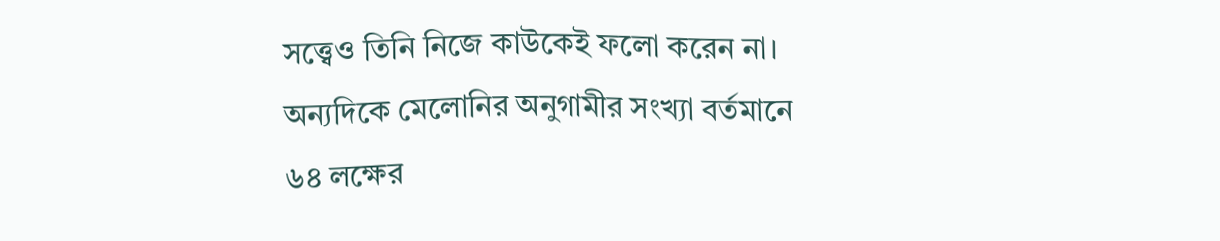সত্ত্বেও তিনি নিজে কাউকেই ফলো করেন না। অন্যদিকে মেলোনির অনুগামীর সংখ্যা বর্তমানে ৬৪ লক্ষের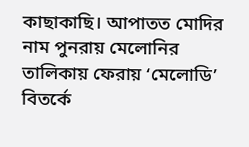কাছাকাছি। আপাতত মোদির নাম পুনরায় মেলোনির তালিকায় ফেরায় ‘মেলোডি’ বিতর্কে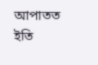আপাতত ইতি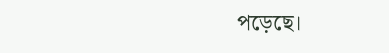পড়েছে।